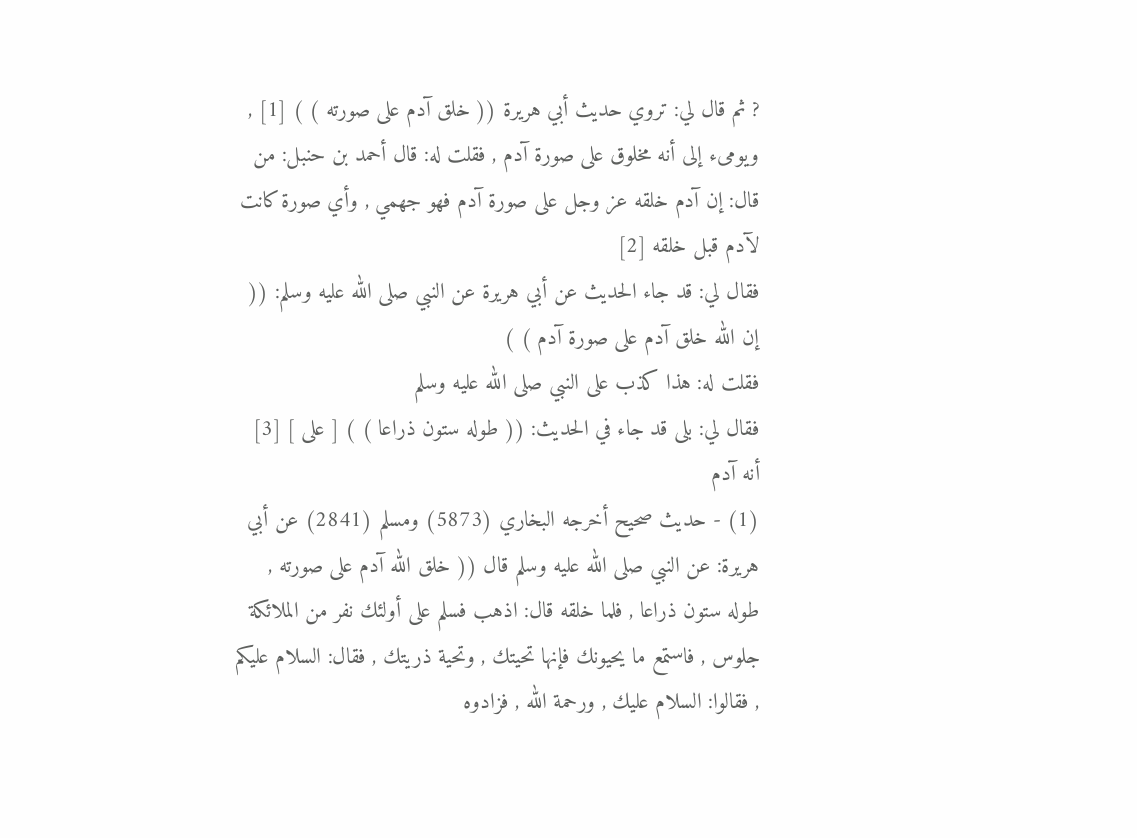? ثم قال لي: تروي حديث أبي هريرة (( خلق آدم على صورته ) ) [1] , ويومىء إلى أنه مخلوق على صورة آدم , فقلت له: قال أحمد بن حنبل: من قال: إن آدم خلقه عز وجل على صورة آدم فهو جهمي , وأي صورة كانت لآدم قبل خلقه [2]
فقال لي: قد جاء الحديث عن أبي هريرة عن النبي صلى الله عليه وسلم: (( إن الله خلق آدم على صورة آدم ) )
فقلت له: هذا كذب على النبي صلى الله عليه وسلم
فقال لي: بلى قد جاء في الحديث: (( طوله ستون ذراعا ) ) [ على ] [3] أنه آدم
(1) - حديث صحيح أخرجه البخاري (5873) ومسلم (2841) عن أبي هريرة: عن النبي صلى الله عليه وسلم قال (( خلق الله آدم على صورته , طوله ستون ذراعا , فلما خلقه قال: اذهب فسلم على أولئك نفر من الملائكة جلوس , فاستمع ما يحيونك فإنها تحيتك , وتحية ذريتك , فقال: السلام عليكم , فقالوا: السلام عليك , ورحمة الله , فزادوه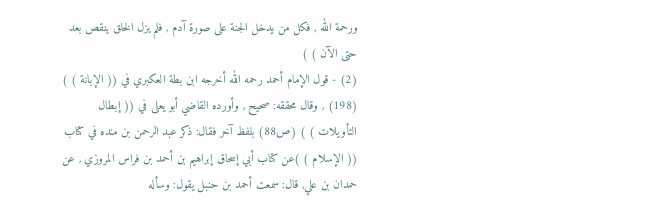ورحمة الله , فكل من يدخل الجنة على صورة آدم , فلم يزل الخلق ينقص بعد حتى الآن ) )
(2) - قول الإمام أحمد رحمه الله أخرجه ابن بطة العكبري في (( الإبانة ) ) (198) , وقال محققه: صحيح , وأورده القاضي أبو يعلى في (( إبطال التأويلات ) ) (ص88) بلفظ آخر فقال: ذكر عبد الرحمن بن منده في كتاب (( الإسلام ) )عن كتاب أبي إسحاق إبراهيم بن أحمد بن فراس المروزي , عن حمدان بن علي, قال: سمعت أحمد بن حنبل يقول: وسأله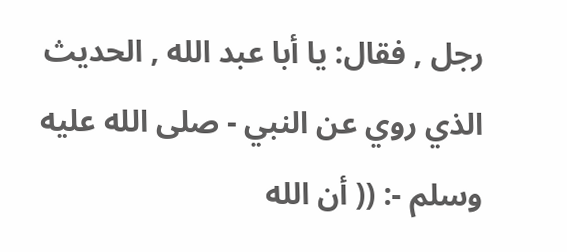رجل , فقال: يا أبا عبد الله , الحديث الذي روي عن النبي - صلى الله عليه وسلم -: (( أن الله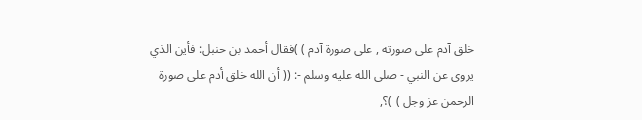خلق آدم على صورته , على صورة آدم ) )فقال أحمد بن حنبل: فأين الذي يروى عن النبي - صلى الله عليه وسلم -: (( أن الله خلق أدم على صورة الرحمن عز وجل ) )؟,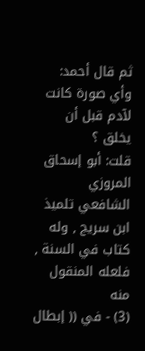ثم قال أحمد: وأي صورة كانت لآدم قبل أن يخلق ؟
قلت: أبو إسحاق المروزي الشافعي تلميذ ابن سريج , وله كتاب في السنة , فلعله المنقول منه
(3) - في (( إبطال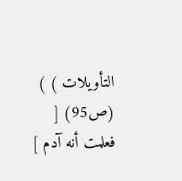التأويلات ) ) (ص95) [ فعلمت أنه آدم ]